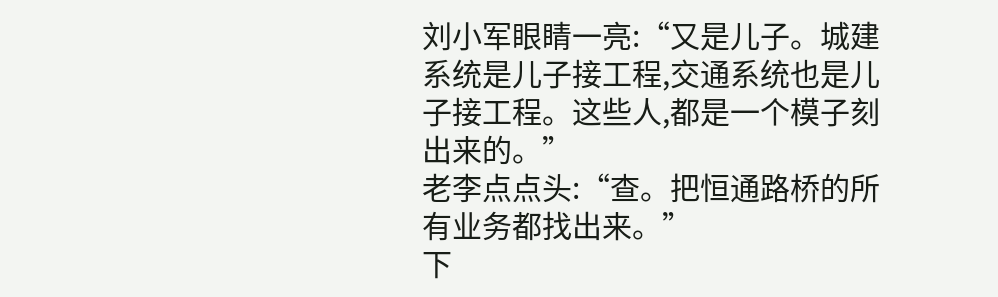刘小军眼睛一亮:“又是儿子。城建系统是儿子接工程,交通系统也是儿子接工程。这些人,都是一个模子刻出来的。”
老李点点头:“查。把恒通路桥的所有业务都找出来。”
下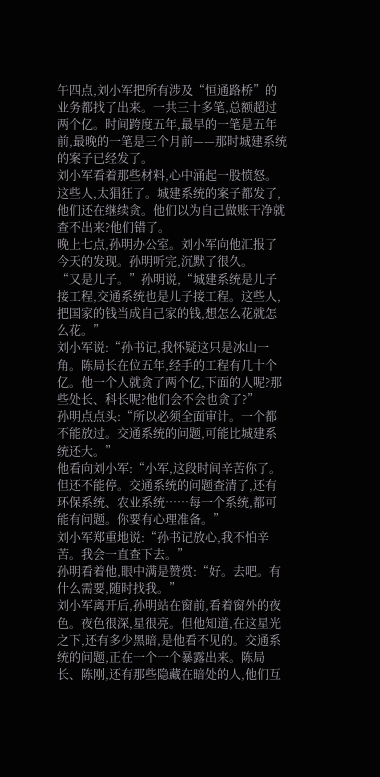午四点,刘小军把所有涉及“恒通路桥”的业务都找了出来。一共三十多笔,总额超过两个亿。时间跨度五年,最早的一笔是五年前,最晚的一笔是三个月前——那时城建系统的案子已经发了。
刘小军看着那些材料,心中涌起一股愤怒。这些人,太猖狂了。城建系统的案子都发了,他们还在继续贪。他们以为自己做账干净就查不出来?他们错了。
晚上七点,孙明办公室。刘小军向他汇报了今天的发现。孙明听完,沉默了很久。
“又是儿子。”孙明说,“城建系统是儿子接工程,交通系统也是儿子接工程。这些人,把国家的钱当成自己家的钱,想怎么花就怎么花。”
刘小军说:“孙书记,我怀疑这只是冰山一角。陈局长在位五年,经手的工程有几十个亿。他一个人就贪了两个亿,下面的人呢?那些处长、科长呢?他们会不会也贪了?”
孙明点点头:“所以必须全面审计。一个都不能放过。交通系统的问题,可能比城建系统还大。”
他看向刘小军:“小军,这段时间辛苦你了。但还不能停。交通系统的问题查清了,还有环保系统、农业系统……每一个系统,都可能有问题。你要有心理准备。”
刘小军郑重地说:“孙书记放心,我不怕辛苦。我会一直查下去。”
孙明看着他,眼中满是赞赏:“好。去吧。有什么需要,随时找我。”
刘小军离开后,孙明站在窗前,看着窗外的夜色。夜色很深,星很亮。但他知道,在这星光之下,还有多少黑暗,是他看不见的。交通系统的问题,正在一个一个暴露出来。陈局长、陈刚,还有那些隐藏在暗处的人,他们互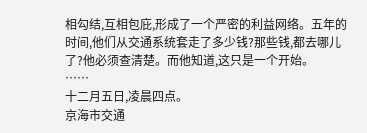相勾结,互相包庇,形成了一个严密的利益网络。五年的时间,他们从交通系统套走了多少钱?那些钱,都去哪儿了?他必须查清楚。而他知道,这只是一个开始。
……
十二月五日,凌晨四点。
京海市交通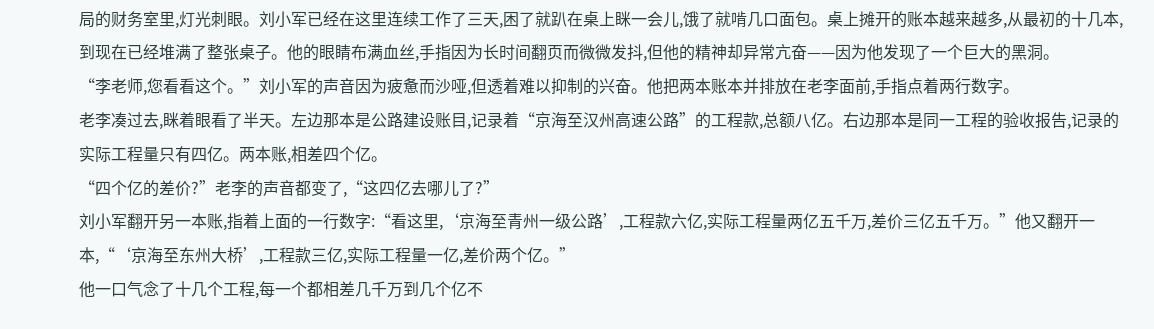局的财务室里,灯光刺眼。刘小军已经在这里连续工作了三天,困了就趴在桌上眯一会儿,饿了就啃几口面包。桌上摊开的账本越来越多,从最初的十几本,到现在已经堆满了整张桌子。他的眼睛布满血丝,手指因为长时间翻页而微微发抖,但他的精神却异常亢奋——因为他发现了一个巨大的黑洞。
“李老师,您看看这个。”刘小军的声音因为疲惫而沙哑,但透着难以抑制的兴奋。他把两本账本并排放在老李面前,手指点着两行数字。
老李凑过去,眯着眼看了半天。左边那本是公路建设账目,记录着“京海至汉州高速公路”的工程款,总额八亿。右边那本是同一工程的验收报告,记录的实际工程量只有四亿。两本账,相差四个亿。
“四个亿的差价?”老李的声音都变了,“这四亿去哪儿了?”
刘小军翻开另一本账,指着上面的一行数字:“看这里,‘京海至青州一级公路’,工程款六亿,实际工程量两亿五千万,差价三亿五千万。”他又翻开一本,“‘京海至东州大桥’,工程款三亿,实际工程量一亿,差价两个亿。”
他一口气念了十几个工程,每一个都相差几千万到几个亿不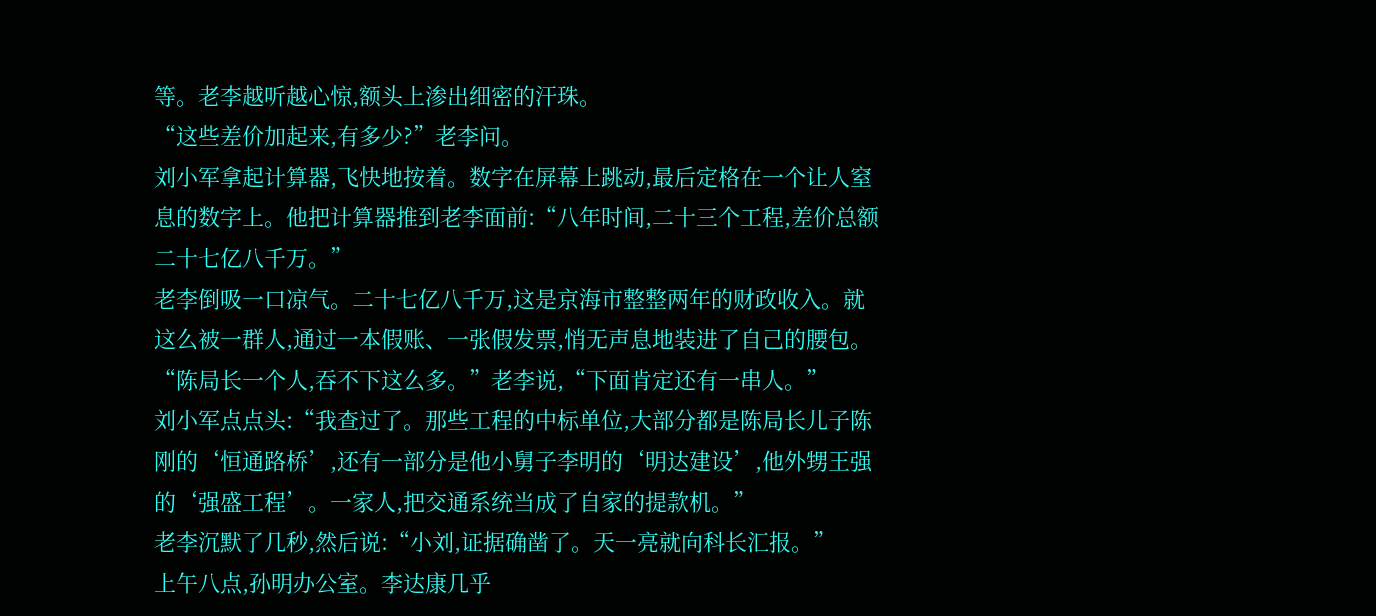等。老李越听越心惊,额头上渗出细密的汗珠。
“这些差价加起来,有多少?”老李问。
刘小军拿起计算器,飞快地按着。数字在屏幕上跳动,最后定格在一个让人窒息的数字上。他把计算器推到老李面前:“八年时间,二十三个工程,差价总额二十七亿八千万。”
老李倒吸一口凉气。二十七亿八千万,这是京海市整整两年的财政收入。就这么被一群人,通过一本假账、一张假发票,悄无声息地装进了自己的腰包。
“陈局长一个人,吞不下这么多。”老李说,“下面肯定还有一串人。”
刘小军点点头:“我查过了。那些工程的中标单位,大部分都是陈局长儿子陈刚的‘恒通路桥’,还有一部分是他小舅子李明的‘明达建设’,他外甥王强的‘强盛工程’。一家人,把交通系统当成了自家的提款机。”
老李沉默了几秒,然后说:“小刘,证据确凿了。天一亮就向科长汇报。”
上午八点,孙明办公室。李达康几乎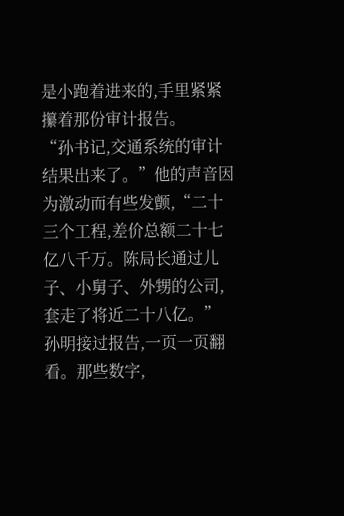是小跑着进来的,手里紧紧攥着那份审计报告。
“孙书记,交通系统的审计结果出来了。”他的声音因为激动而有些发颤,“二十三个工程,差价总额二十七亿八千万。陈局长通过儿子、小舅子、外甥的公司,套走了将近二十八亿。”
孙明接过报告,一页一页翻看。那些数字,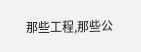那些工程,那些公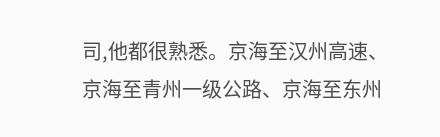司,他都很熟悉。京海至汉州高速、京海至青州一级公路、京海至东州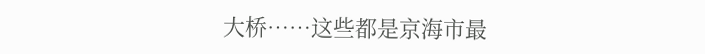大桥……这些都是京海市最